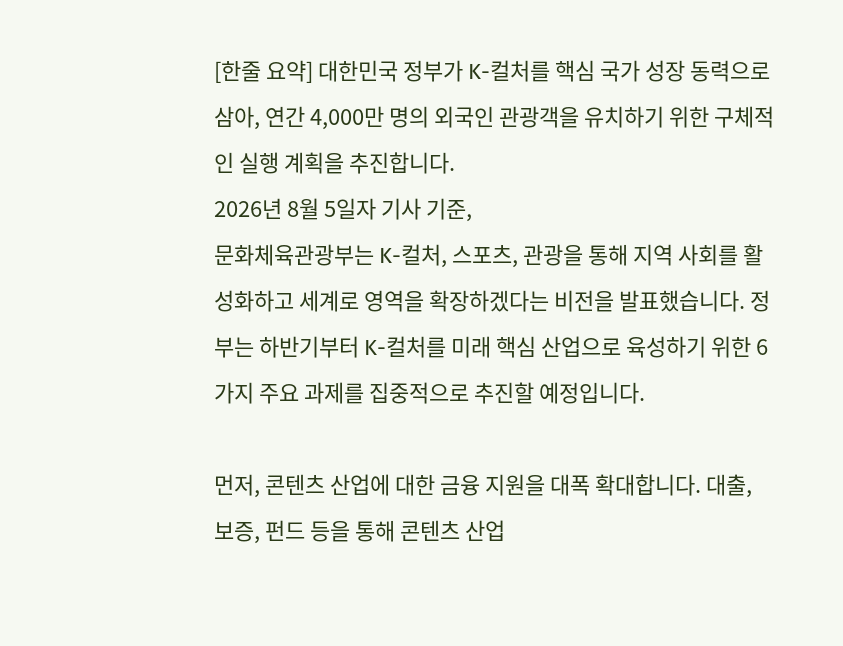[한줄 요약] 대한민국 정부가 K-컬처를 핵심 국가 성장 동력으로 삼아, 연간 4,000만 명의 외국인 관광객을 유치하기 위한 구체적인 실행 계획을 추진합니다.
2026년 8월 5일자 기사 기준,
문화체육관광부는 K-컬처, 스포츠, 관광을 통해 지역 사회를 활성화하고 세계로 영역을 확장하겠다는 비전을 발표했습니다. 정부는 하반기부터 K-컬처를 미래 핵심 산업으로 육성하기 위한 6가지 주요 과제를 집중적으로 추진할 예정입니다.

먼저, 콘텐츠 산업에 대한 금융 지원을 대폭 확대합니다. 대출, 보증, 펀드 등을 통해 콘텐츠 산업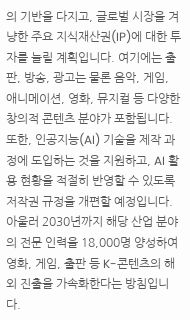의 기반을 다지고, 글로벌 시장을 겨냥한 주요 지식재산권(IP)에 대한 투자를 늘릴 계획입니다. 여기에는 출판, 방송, 광고는 물론 음악, 게임, 애니메이션, 영화, 뮤지컬 등 다양한 창의적 콘텐츠 분야가 포함됩니다.
또한, 인공지능(AI) 기술을 제작 과정에 도입하는 것을 지원하고, AI 활용 현황을 적절히 반영할 수 있도록 저작권 규정을 개편할 예정입니다. 아울러 2030년까지 해당 산업 분야의 전문 인력을 18,000명 양성하여 영화, 게임, 출판 등 K-콘텐츠의 해외 진출을 가속화한다는 방침입니다.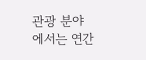관광 분야에서는 연간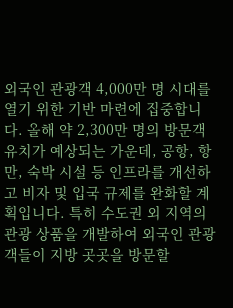외국인 관광객 4,000만 명 시대를 열기 위한 기반 마련에 집중합니다. 올해 약 2,300만 명의 방문객 유치가 예상되는 가운데, 공항, 항만, 숙박 시설 등 인프라를 개선하고 비자 및 입국 규제를 완화할 계획입니다. 특히 수도권 외 지역의 관광 상품을 개발하여 외국인 관광객들이 지방 곳곳을 방문할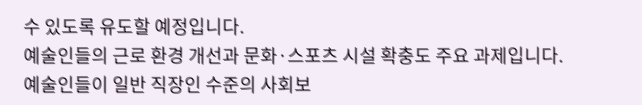수 있도록 유도할 예정입니다.
예술인들의 근로 환경 개선과 문화·스포츠 시설 확충도 주요 과제입니다. 예술인들이 일반 직장인 수준의 사회보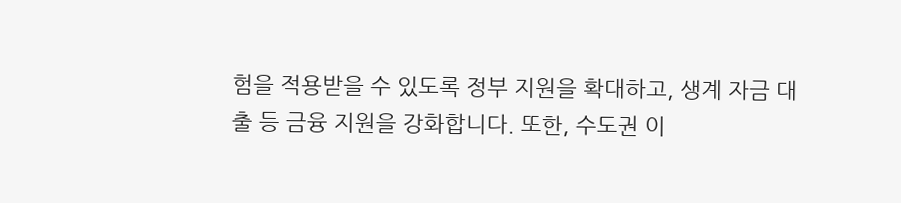험을 적용받을 수 있도록 정부 지원을 확대하고, 생계 자금 대출 등 금융 지원을 강화합니다. 또한, 수도권 이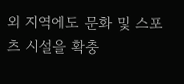외 지역에도 문화 및 스포츠 시설을 확충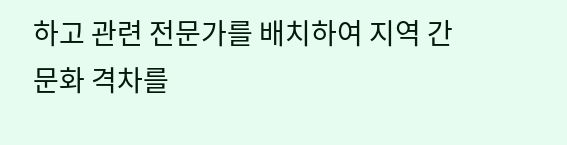하고 관련 전문가를 배치하여 지역 간 문화 격차를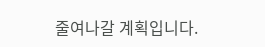줄여나갈 계획입니다.